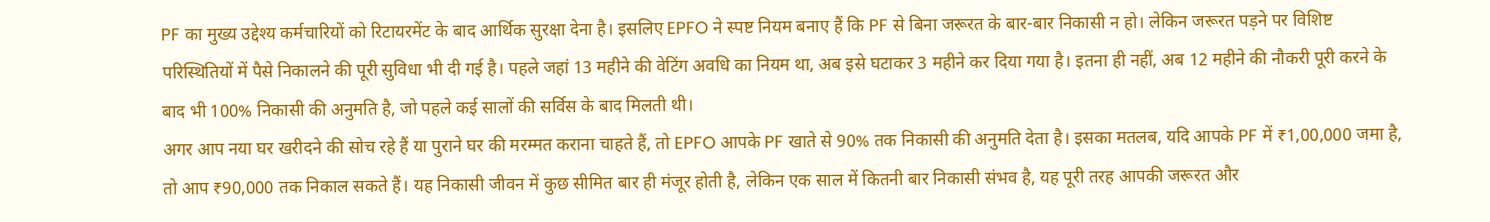PF का मुख्य उद्देश्य कर्मचारियों को रिटायरमेंट के बाद आर्थिक सुरक्षा देना है। इसलिए EPFO ने स्पष्ट नियम बनाए हैं कि PF से बिना जरूरत के बार-बार निकासी न हो। लेकिन जरूरत पड़ने पर विशिष्ट परिस्थितियों में पैसे निकालने की पूरी सुविधा भी दी गई है। पहले जहां 13 महीने की वेटिंग अवधि का नियम था, अब इसे घटाकर 3 महीने कर दिया गया है। इतना ही नहीं, अब 12 महीने की नौकरी पूरी करने के बाद भी 100% निकासी की अनुमति है, जो पहले कई सालों की सर्विस के बाद मिलती थी।
अगर आप नया घर खरीदने की सोच रहे हैं या पुराने घर की मरम्मत कराना चाहते हैं, तो EPFO आपके PF खाते से 90% तक निकासी की अनुमति देता है। इसका मतलब, यदि आपके PF में ₹1,00,000 जमा है, तो आप ₹90,000 तक निकाल सकते हैं। यह निकासी जीवन में कुछ सीमित बार ही मंजूर होती है, लेकिन एक साल में कितनी बार निकासी संभव है, यह पूरी तरह आपकी जरूरत और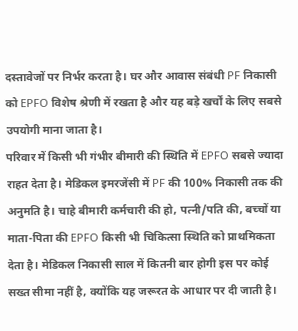दस्तावेजों पर निर्भर करता है। घर और आवास संबंधी PF निकासी को EPFO विशेष श्रेणी में रखता है और यह बड़े खर्चों के लिए सबसे उपयोगी माना जाता है।
परिवार में किसी भी गंभीर बीमारी की स्थिति में EPFO सबसे ज्यादा राहत देता है। मेडिकल इमरजेंसी में PF की 100% निकासी तक की अनुमति है। चाहे बीमारी कर्मचारी की हो, पत्नी/पति की, बच्चों या माता-पिता की EPFO किसी भी चिकित्सा स्थिति को प्राथमिकता देता है। मेडिकल निकासी साल में कितनी बार होगी इस पर कोई सख्त सीमा नहीं है, क्योंकि यह जरूरत के आधार पर दी जाती है।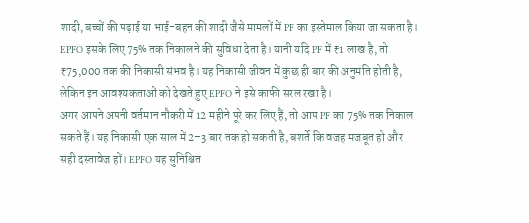शादी, बच्चों की पढ़ाई या भाई-बहन की शादी जैसे मामलों में PF का इस्तेमाल किया जा सकता है। EPFO इसके लिए 75% तक निकालने की सुविधा देता है। यानी यदि PF में ₹1 लाख है, तो ₹75,000 तक की निकासी संभव है। यह निकासी जीवन में कुछ ही बार की अनुमति होती है, लेकिन इन आवश्यकताओं को देखते हुए EPFO ने इसे काफी सरल रखा है।
अगर आपने अपनी वर्तमान नौकरी में 12 महीने पूरे कर लिए हैं, तो आप PF का 75% तक निकाल सकते हैं। यह निकासी एक साल में 2–3 बार तक हो सकती है, बशर्ते कि वजह मजबूत हो और सही दस्तावेज हों। EPFO यह सुनिश्चित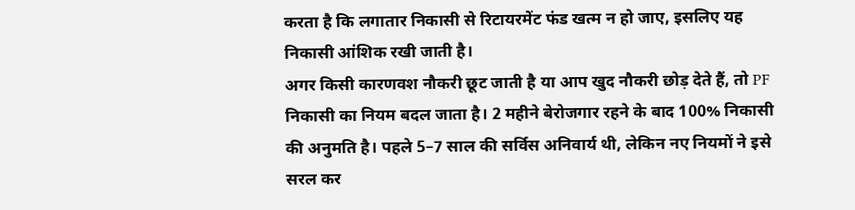करता है कि लगातार निकासी से रिटायरमेंट फंड खत्म न हो जाए, इसलिए यह निकासी आंशिक रखी जाती है।
अगर किसी कारणवश नौकरी छूट जाती है या आप खुद नौकरी छोड़ देते हैं, तो PF निकासी का नियम बदल जाता है। 2 महीने बेरोजगार रहने के बाद 100% निकासी की अनुमति है। पहले 5–7 साल की सर्विस अनिवार्य थी, लेकिन नए नियमों ने इसे सरल कर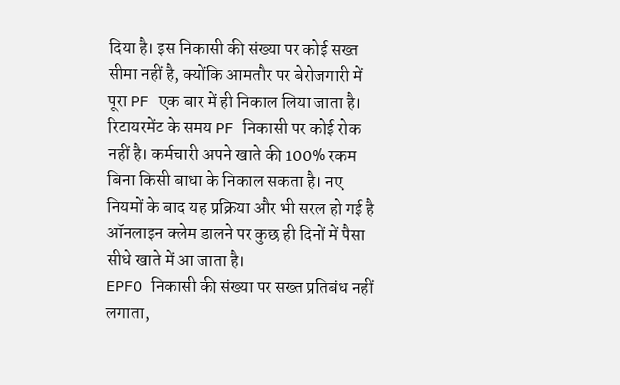दिया है। इस निकासी की संख्या पर कोई सख्त सीमा नहीं है, क्योंकि आमतौर पर बेरोजगारी में पूरा PF एक बार में ही निकाल लिया जाता है।
रिटायरमेंट के समय PF निकासी पर कोई रोक नहीं है। कर्मचारी अपने खाते की 100% रकम बिना किसी बाधा के निकाल सकता है। नए नियमों के बाद यह प्रक्रिया और भी सरल हो गई है ऑनलाइन क्लेम डालने पर कुछ ही दिनों में पैसा सीधे खाते में आ जाता है।
EPFO निकासी की संख्या पर सख्त प्रतिबंध नहीं लगाता,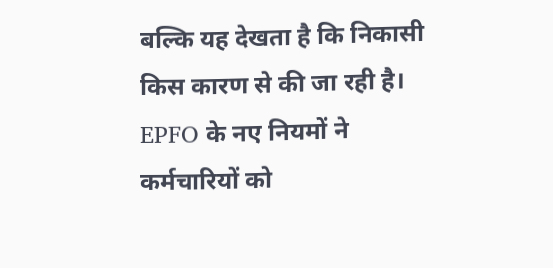बल्कि यह देखता है कि निकासी किस कारण से की जा रही है। EPFO के नए नियमों ने कर्मचारियों को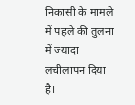निकासी के मामले में पहले की तुलना में ज्यादा लचीलापन दिया है।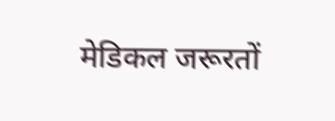मेडिकल जरूरतों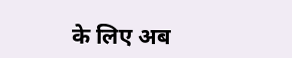के लिए अब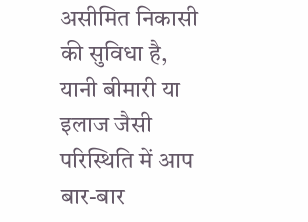असीमित निकासी की सुविधा है, यानी बीमारी या इलाज जैसी परिस्थिति में आप बार-बार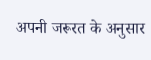अपनी जरूरत के अनुसार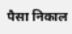पैसा निकाल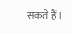सकते हैं।